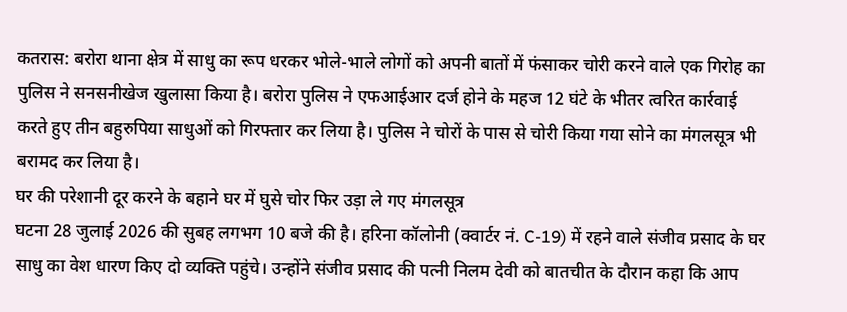कतरास: बरोरा थाना क्षेत्र में साधु का रूप धरकर भोले-भाले लोगों को अपनी बातों में फंसाकर चोरी करने वाले एक गिरोह का पुलिस ने सनसनीखेज खुलासा किया है। बरोरा पुलिस ने एफआईआर दर्ज होने के महज 12 घंटे के भीतर त्वरित कार्रवाई करते हुए तीन बहुरुपिया साधुओं को गिरफ्तार कर लिया है। पुलिस ने चोरों के पास से चोरी किया गया सोने का मंगलसूत्र भी बरामद कर लिया है।
घर की परेशानी दूर करने के बहाने घर में घुसे चोर फिर उड़ा ले गए मंगलसूत्र
घटना 28 जुलाई 2026 की सुबह लगभग 10 बजे की है। हरिना कॉलोनी (क्वार्टर नं. C-19) में रहने वाले संजीव प्रसाद के घर साधु का वेश धारण किए दो व्यक्ति पहुंचे। उन्होंने संजीव प्रसाद की पत्नी निलम देवी को बातचीत के दौरान कहा कि आप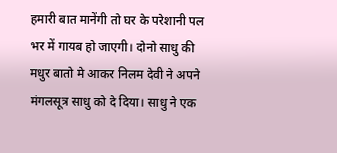हमारी बात मानेंगी तो घर के परेशानी पल भर में गायब हो जाएगी। दोनो साधु की मधुर बातो मे आकर निलम देवी ने अपने मंगलसूत्र साधु को दे दिया। साधु ने एक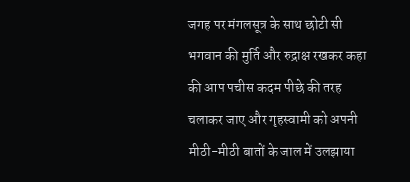जगह पर मंगलसूत्र के साथ छोटी सी भगवान की मुर्ति और रुद्राक्ष रखकर कहा की आप पचीस कदम पीछे की तरह चलाकर जाए और गृहस्वामी को अपनी मीठी-मीठी बातों के जाल में उलझाया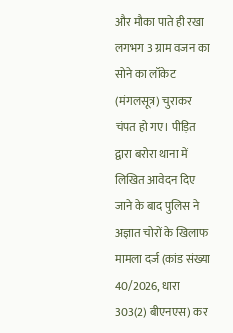और मौका पाते ही रखा लगभग 3 ग्राम वजन का सोने का लॉकेट (मंगलसूत्र) चुराकर चंपत हो गए। पीड़ित द्वारा बरोरा थाना में लिखित आवेदन दिए जाने के बाद पुलिस ने अज्ञात चोरों के खिलाफ मामला दर्ज (कांड संख्या 40/2026, धारा 303(2) बीएनएस) कर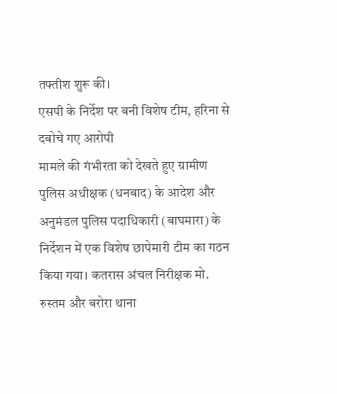तफ्तीश शुरू की।
एसपी के निर्देश पर बनी विशेष टीम, हरिना से दबोचे गए आरोपी
मामले की गंभीरता को देखते हुए ग्रामीण पुलिस अधीक्षक (धनबाद) के आदेश और अनुमंडल पुलिस पदाधिकारी (बाघमारा) के निर्देशन में एक विशेष छापेमारी टीम का गठन किया गया। कतरास अंचल निरीक्षक मो. रुस्तम और बरोरा थाना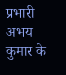प्रभारी अभय कुमार के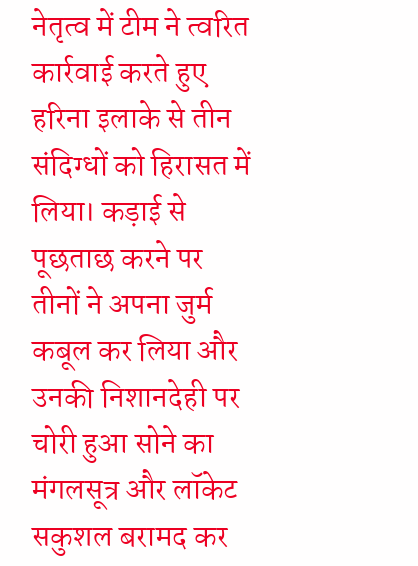नेतृत्व में टीम ने त्वरित कार्रवाई करते हुए हरिना इलाके से तीन संदिग्धों को हिरासत में लिया। कड़ाई से पूछताछ करने पर तीनों ने अपना जुर्म कबूल कर लिया और उनकी निशानदेही पर चोरी हुआ सोने का मंगलसूत्र और लॉकेट सकुशल बरामद कर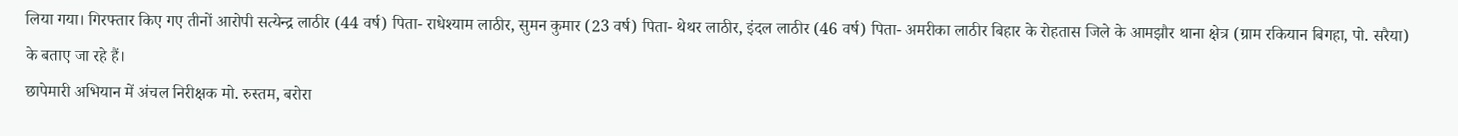लिया गया। गिरफ्तार किए गए तीनों आरोपी सत्येन्द्र लाठीर (44 वर्ष) पिता- राधेश्याम लाठीर, सुमन कुमार (23 वर्ष) पिता- थेथर लाठीर, इंदल लाठीर (46 वर्ष) पिता- अमरीका लाठीर बिहार के रोहतास जिले के आमझौर थाना क्षेत्र (ग्राम रकियान बिगहा, पो. सरैया) के बताए जा रहे हैं।
छापेमारी अभियान में अंचल निरीक्षक मो. रुस्तम, बरोरा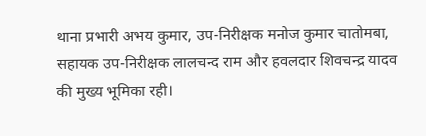थाना प्रभारी अभय कुमार, उप-निरीक्षक मनोज कुमार चातोमबा, सहायक उप-निरीक्षक लालचन्द राम और हवलदार शिवचन्द्र यादव की मुख्य भूमिका रही।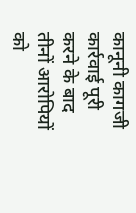कानूनी कागजी कार्रवाई पूरी करने के बाद तीनों आरोपियों को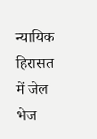न्यायिक हिरासत में जेल भेज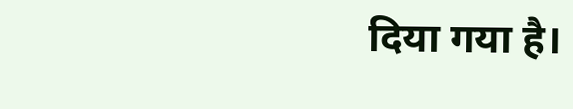दिया गया है।